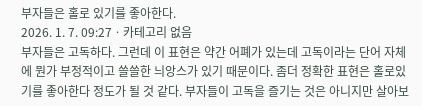부자들은 홀로 있기를 좋아한다.
2026. 1. 7. 09:27ㆍ카테고리 없음
부자들은 고독하다. 그런데 이 표현은 약간 어폐가 있는데 고독이라는 단어 자체에 뭔가 부정적이고 쓸쓸한 늬앙스가 있기 때문이다. 좀더 정확한 표현은 홀로있기를 좋아한다 정도가 될 것 같다. 부자들이 고독을 즐기는 것은 아니지만 살아보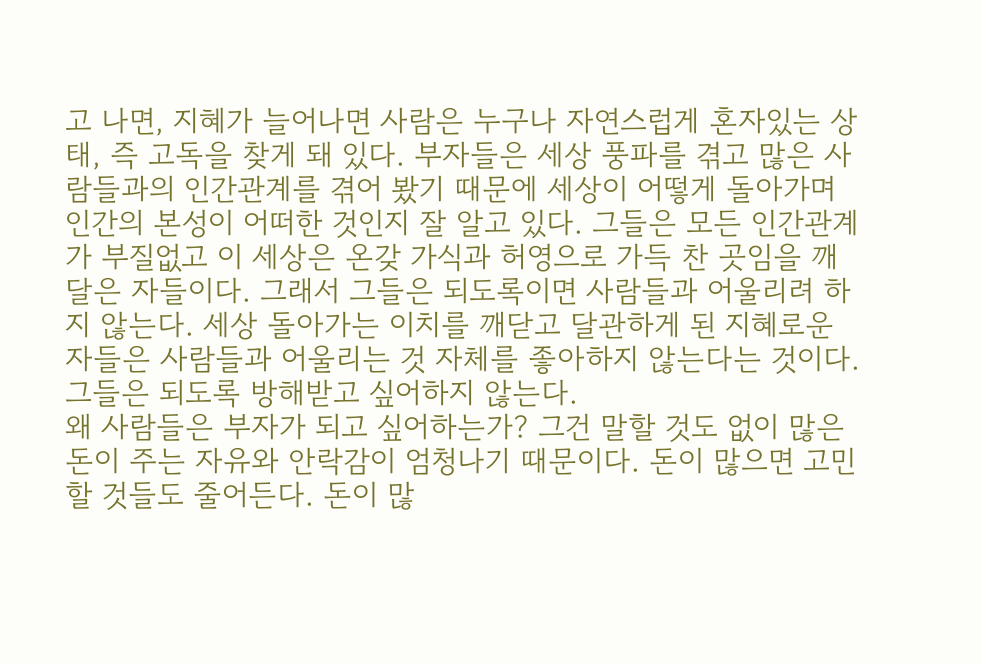고 나면, 지혜가 늘어나면 사람은 누구나 자연스럽게 혼자있는 상태, 즉 고독을 찾게 돼 있다. 부자들은 세상 풍파를 겪고 많은 사람들과의 인간관계를 겪어 봤기 때문에 세상이 어떻게 돌아가며 인간의 본성이 어떠한 것인지 잘 알고 있다. 그들은 모든 인간관계가 부질없고 이 세상은 온갖 가식과 허영으로 가득 찬 곳임을 깨달은 자들이다. 그래서 그들은 되도록이면 사람들과 어울리려 하지 않는다. 세상 돌아가는 이치를 깨닫고 달관하게 된 지혜로운 자들은 사람들과 어울리는 것 자체를 좋아하지 않는다는 것이다. 그들은 되도록 방해받고 싶어하지 않는다.
왜 사람들은 부자가 되고 싶어하는가? 그건 말할 것도 없이 많은 돈이 주는 자유와 안락감이 엄청나기 때문이다. 돈이 많으면 고민할 것들도 줄어든다. 돈이 많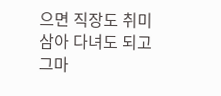으면 직장도 취미삼아 다녀도 되고 그마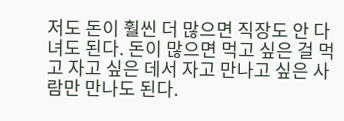저도 돈이 훨씬 더 많으면 직장도 안 다녀도 된다. 돈이 많으면 먹고 싶은 걸 먹고 자고 싶은 데서 자고 만나고 싶은 사람만 만나도 된다.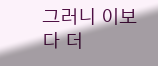그러니 이보다 더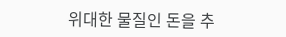위대한 물질인 돈을 추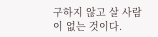구하지 않고 살 사람이 없는 것이다.